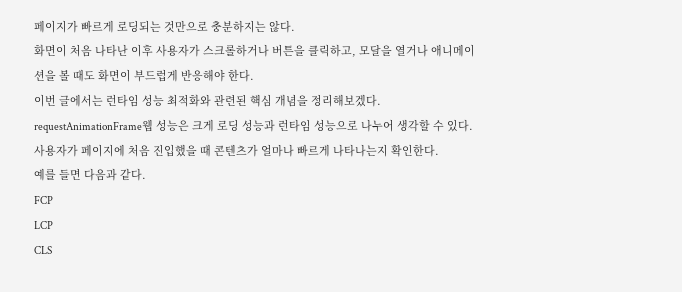페이지가 빠르게 로딩되는 것만으로 충분하지는 않다.
화면이 처음 나타난 이후 사용자가 스크롤하거나 버튼을 클릭하고, 모달을 열거나 애니메이션을 볼 때도 화면이 부드럽게 반응해야 한다.
이번 글에서는 런타임 성능 최적화와 관련된 핵심 개념을 정리해보겠다.
requestAnimationFrame웹 성능은 크게 로딩 성능과 런타임 성능으로 나누어 생각할 수 있다.
사용자가 페이지에 처음 진입했을 때 콘텐츠가 얼마나 빠르게 나타나는지 확인한다.
예를 들면 다음과 같다.
FCP
LCP
CLS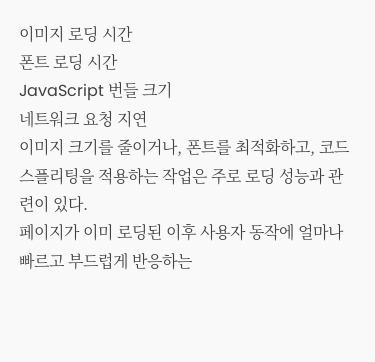이미지 로딩 시간
폰트 로딩 시간
JavaScript 번들 크기
네트워크 요청 지연
이미지 크기를 줄이거나, 폰트를 최적화하고, 코드 스플리팅을 적용하는 작업은 주로 로딩 성능과 관련이 있다.
페이지가 이미 로딩된 이후 사용자 동작에 얼마나 빠르고 부드럽게 반응하는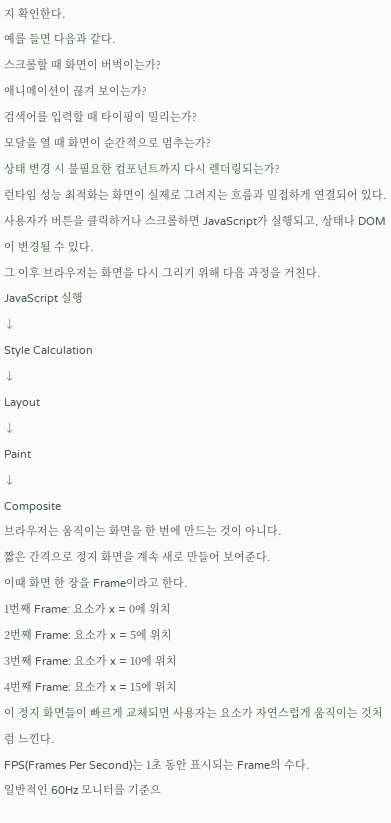지 확인한다.
예를 들면 다음과 같다.
스크롤할 때 화면이 버벅이는가?
애니메이션이 끊겨 보이는가?
검색어를 입력할 때 타이핑이 밀리는가?
모달을 열 때 화면이 순간적으로 멈추는가?
상태 변경 시 불필요한 컴포넌트까지 다시 렌더링되는가?
런타임 성능 최적화는 화면이 실제로 그려지는 흐름과 밀접하게 연결되어 있다.
사용자가 버튼을 클릭하거나 스크롤하면 JavaScript가 실행되고, 상태나 DOM이 변경될 수 있다.
그 이후 브라우저는 화면을 다시 그리기 위해 다음 과정을 거친다.
JavaScript 실행
↓
Style Calculation
↓
Layout
↓
Paint
↓
Composite
브라우저는 움직이는 화면을 한 번에 만드는 것이 아니다.
짧은 간격으로 정지 화면을 계속 새로 만들어 보여준다.
이때 화면 한 장을 Frame이라고 한다.
1번째 Frame: 요소가 x = 0에 위치
2번째 Frame: 요소가 x = 5에 위치
3번째 Frame: 요소가 x = 10에 위치
4번째 Frame: 요소가 x = 15에 위치
이 정지 화면들이 빠르게 교체되면 사용자는 요소가 자연스럽게 움직이는 것처럼 느낀다.
FPS(Frames Per Second)는 1초 동안 표시되는 Frame의 수다.
일반적인 60Hz 모니터를 기준으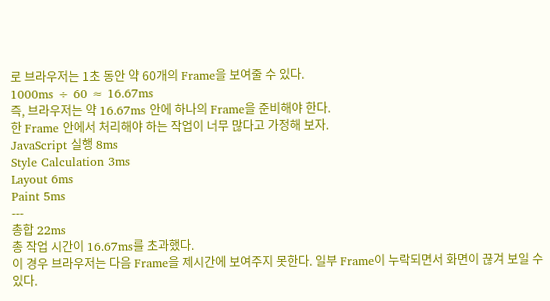로 브라우저는 1초 동안 약 60개의 Frame을 보여줄 수 있다.
1000ms ÷ 60 ≈ 16.67ms
즉, 브라우저는 약 16.67ms 안에 하나의 Frame을 준비해야 한다.
한 Frame 안에서 처리해야 하는 작업이 너무 많다고 가정해 보자.
JavaScript 실행 8ms
Style Calculation 3ms
Layout 6ms
Paint 5ms
---
총합 22ms
총 작업 시간이 16.67ms를 초과했다.
이 경우 브라우저는 다음 Frame을 제시간에 보여주지 못한다. 일부 Frame이 누락되면서 화면이 끊겨 보일 수 있다.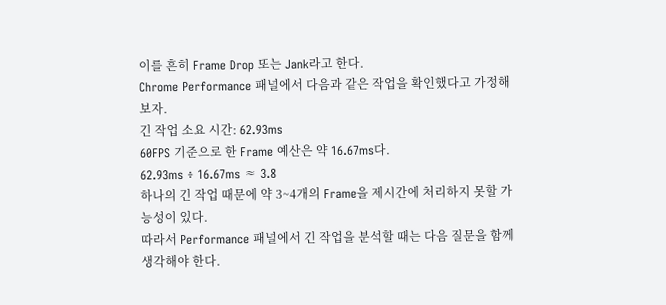이를 흔히 Frame Drop 또는 Jank라고 한다.
Chrome Performance 패널에서 다음과 같은 작업을 확인했다고 가정해 보자.
긴 작업 소요 시간: 62.93ms
60FPS 기준으로 한 Frame 예산은 약 16.67ms다.
62.93ms ÷ 16.67ms ≈ 3.8
하나의 긴 작업 때문에 약 3~4개의 Frame을 제시간에 처리하지 못할 가능성이 있다.
따라서 Performance 패널에서 긴 작업을 분석할 때는 다음 질문을 함께 생각해야 한다.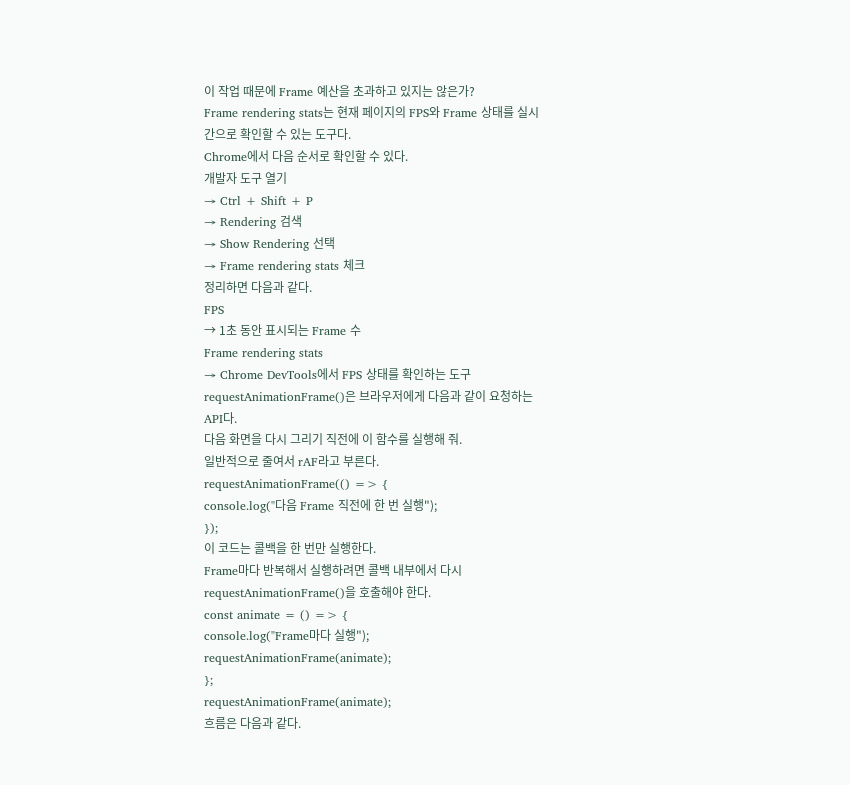이 작업 때문에 Frame 예산을 초과하고 있지는 않은가?
Frame rendering stats는 현재 페이지의 FPS와 Frame 상태를 실시간으로 확인할 수 있는 도구다.
Chrome에서 다음 순서로 확인할 수 있다.
개발자 도구 열기
→ Ctrl + Shift + P
→ Rendering 검색
→ Show Rendering 선택
→ Frame rendering stats 체크
정리하면 다음과 같다.
FPS
→ 1초 동안 표시되는 Frame 수
Frame rendering stats
→ Chrome DevTools에서 FPS 상태를 확인하는 도구
requestAnimationFrame()은 브라우저에게 다음과 같이 요청하는 API다.
다음 화면을 다시 그리기 직전에 이 함수를 실행해 줘.
일반적으로 줄여서 rAF라고 부른다.
requestAnimationFrame(() => {
console.log("다음 Frame 직전에 한 번 실행");
});
이 코드는 콜백을 한 번만 실행한다.
Frame마다 반복해서 실행하려면 콜백 내부에서 다시 requestAnimationFrame()을 호출해야 한다.
const animate = () => {
console.log("Frame마다 실행");
requestAnimationFrame(animate);
};
requestAnimationFrame(animate);
흐름은 다음과 같다.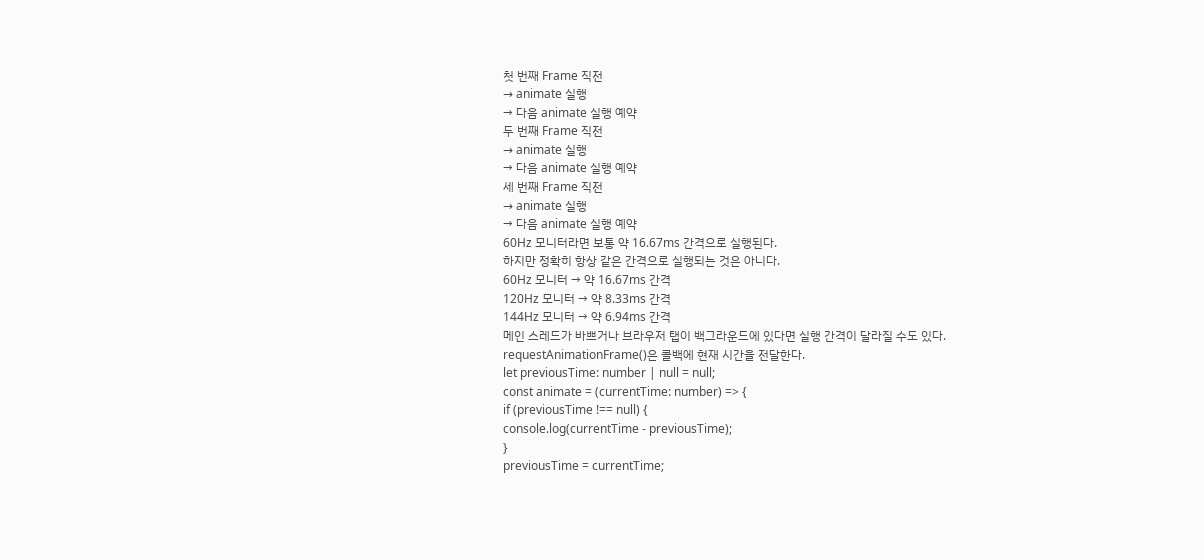첫 번째 Frame 직전
→ animate 실행
→ 다음 animate 실행 예약
두 번째 Frame 직전
→ animate 실행
→ 다음 animate 실행 예약
세 번째 Frame 직전
→ animate 실행
→ 다음 animate 실행 예약
60Hz 모니터라면 보통 약 16.67ms 간격으로 실행된다.
하지만 정확히 항상 같은 간격으로 실행되는 것은 아니다.
60Hz 모니터 → 약 16.67ms 간격
120Hz 모니터 → 약 8.33ms 간격
144Hz 모니터 → 약 6.94ms 간격
메인 스레드가 바쁘거나 브라우저 탭이 백그라운드에 있다면 실행 간격이 달라질 수도 있다.
requestAnimationFrame()은 콜백에 현재 시간을 전달한다.
let previousTime: number | null = null;
const animate = (currentTime: number) => {
if (previousTime !== null) {
console.log(currentTime - previousTime);
}
previousTime = currentTime;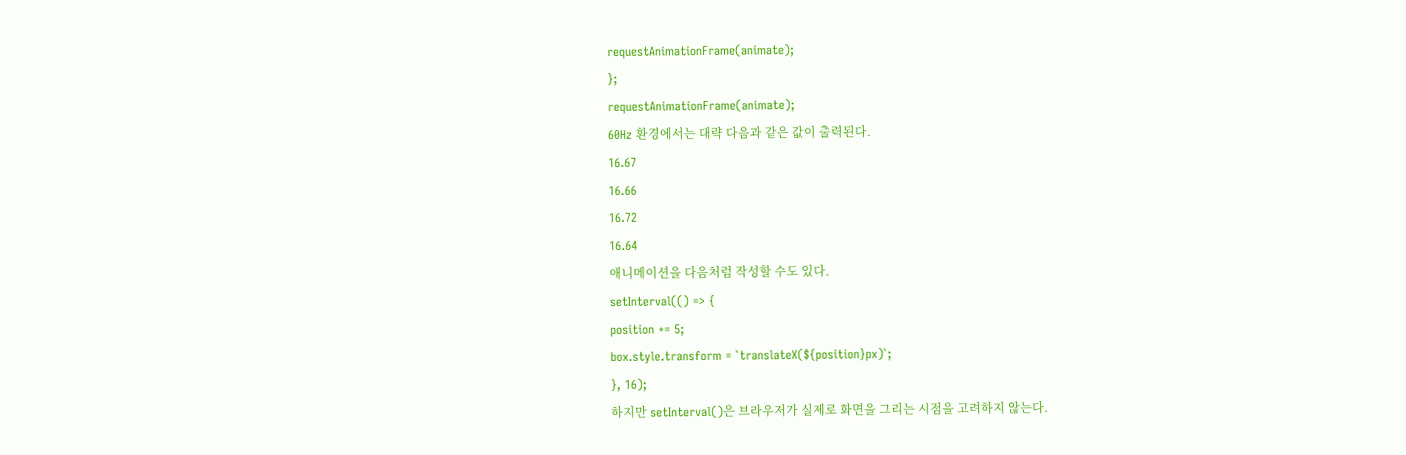requestAnimationFrame(animate);
};
requestAnimationFrame(animate);
60Hz 환경에서는 대략 다음과 같은 값이 출력된다.
16.67
16.66
16.72
16.64
애니메이션을 다음처럼 작성할 수도 있다.
setInterval(() => {
position += 5;
box.style.transform = `translateX(${position}px)`;
}, 16);
하지만 setInterval()은 브라우저가 실제로 화면을 그리는 시점을 고려하지 않는다.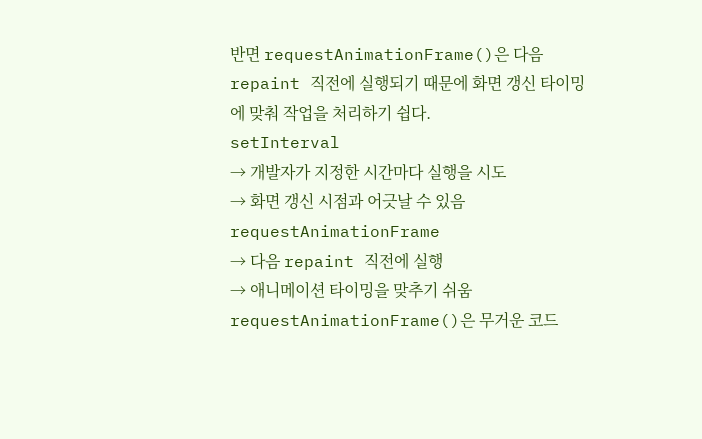반면 requestAnimationFrame()은 다음 repaint 직전에 실행되기 때문에 화면 갱신 타이밍에 맞춰 작업을 처리하기 쉽다.
setInterval
→ 개발자가 지정한 시간마다 실행을 시도
→ 화면 갱신 시점과 어긋날 수 있음
requestAnimationFrame
→ 다음 repaint 직전에 실행
→ 애니메이션 타이밍을 맞추기 쉬움
requestAnimationFrame()은 무거운 코드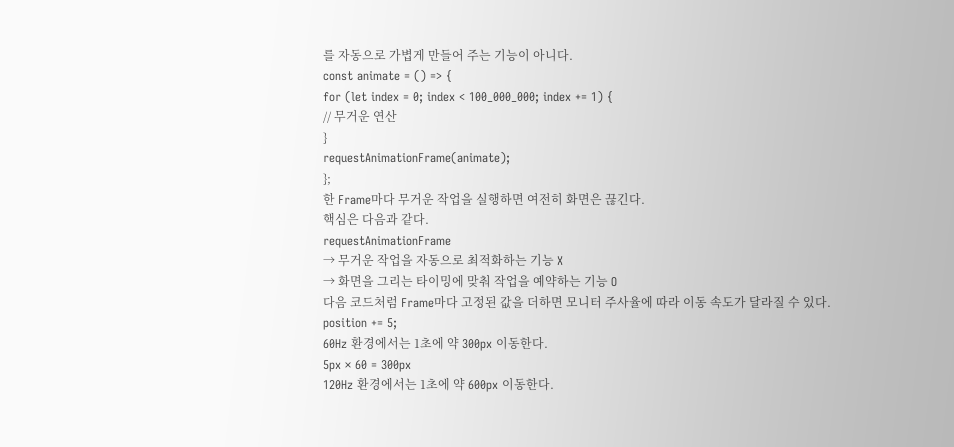를 자동으로 가볍게 만들어 주는 기능이 아니다.
const animate = () => {
for (let index = 0; index < 100_000_000; index += 1) {
// 무거운 연산
}
requestAnimationFrame(animate);
};
한 Frame마다 무거운 작업을 실행하면 여전히 화면은 끊긴다.
핵심은 다음과 같다.
requestAnimationFrame
→ 무거운 작업을 자동으로 최적화하는 기능 X
→ 화면을 그리는 타이밍에 맞춰 작업을 예약하는 기능 O
다음 코드처럼 Frame마다 고정된 값을 더하면 모니터 주사율에 따라 이동 속도가 달라질 수 있다.
position += 5;
60Hz 환경에서는 1초에 약 300px 이동한다.
5px × 60 = 300px
120Hz 환경에서는 1초에 약 600px 이동한다.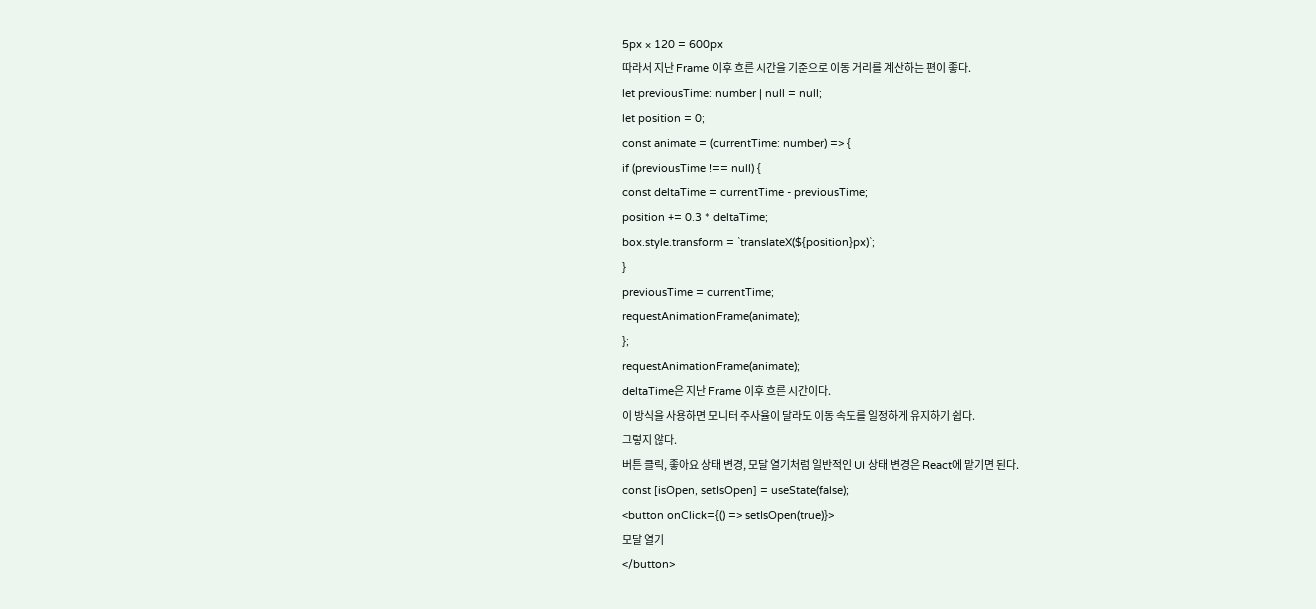5px × 120 = 600px
따라서 지난 Frame 이후 흐른 시간을 기준으로 이동 거리를 계산하는 편이 좋다.
let previousTime: number | null = null;
let position = 0;
const animate = (currentTime: number) => {
if (previousTime !== null) {
const deltaTime = currentTime - previousTime;
position += 0.3 * deltaTime;
box.style.transform = `translateX(${position}px)`;
}
previousTime = currentTime;
requestAnimationFrame(animate);
};
requestAnimationFrame(animate);
deltaTime은 지난 Frame 이후 흐른 시간이다.
이 방식을 사용하면 모니터 주사율이 달라도 이동 속도를 일정하게 유지하기 쉽다.
그렇지 않다.
버튼 클릭, 좋아요 상태 변경, 모달 열기처럼 일반적인 UI 상태 변경은 React에 맡기면 된다.
const [isOpen, setIsOpen] = useState(false);
<button onClick={() => setIsOpen(true)}>
모달 열기
</button>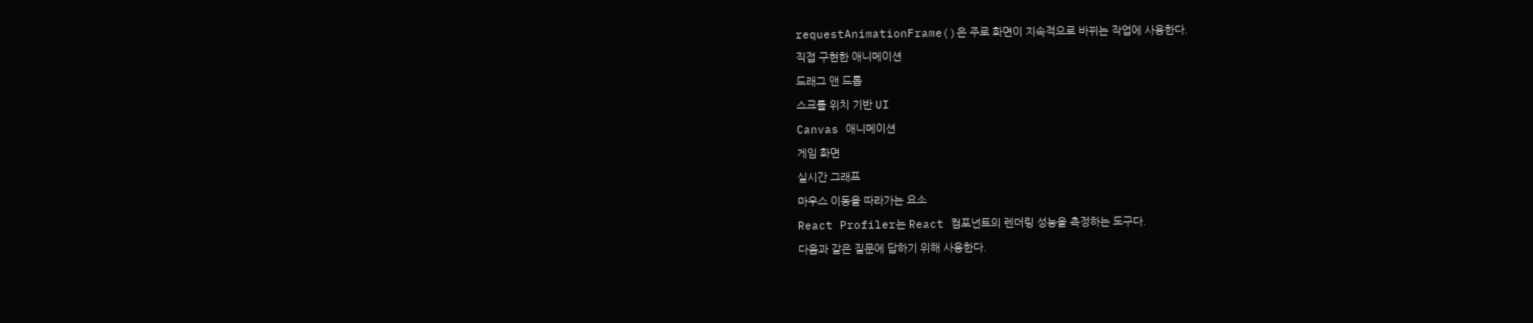requestAnimationFrame()은 주로 화면이 지속적으로 바뀌는 작업에 사용한다.
직접 구현한 애니메이션
드래그 앤 드롭
스크롤 위치 기반 UI
Canvas 애니메이션
게임 화면
실시간 그래프
마우스 이동을 따라가는 요소
React Profiler는 React 컴포넌트의 렌더링 성능을 측정하는 도구다.
다음과 같은 질문에 답하기 위해 사용한다.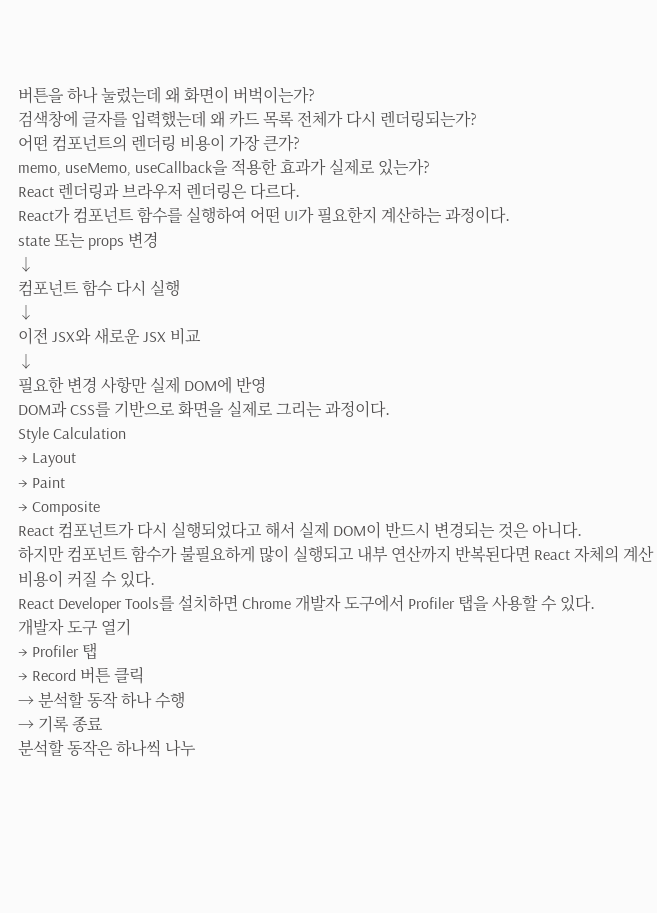버튼을 하나 눌렀는데 왜 화면이 버벅이는가?
검색창에 글자를 입력했는데 왜 카드 목록 전체가 다시 렌더링되는가?
어떤 컴포넌트의 렌더링 비용이 가장 큰가?
memo, useMemo, useCallback을 적용한 효과가 실제로 있는가?
React 렌더링과 브라우저 렌더링은 다르다.
React가 컴포넌트 함수를 실행하여 어떤 UI가 필요한지 계산하는 과정이다.
state 또는 props 변경
↓
컴포넌트 함수 다시 실행
↓
이전 JSX와 새로운 JSX 비교
↓
필요한 변경 사항만 실제 DOM에 반영
DOM과 CSS를 기반으로 화면을 실제로 그리는 과정이다.
Style Calculation
→ Layout
→ Paint
→ Composite
React 컴포넌트가 다시 실행되었다고 해서 실제 DOM이 반드시 변경되는 것은 아니다.
하지만 컴포넌트 함수가 불필요하게 많이 실행되고 내부 연산까지 반복된다면 React 자체의 계산 비용이 커질 수 있다.
React Developer Tools를 설치하면 Chrome 개발자 도구에서 Profiler 탭을 사용할 수 있다.
개발자 도구 열기
→ Profiler 탭
→ Record 버튼 클릭
→ 분석할 동작 하나 수행
→ 기록 종료
분석할 동작은 하나씩 나누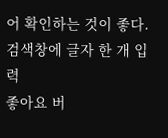어 확인하는 것이 좋다.
검색창에 글자 한 개 입력
좋아요 버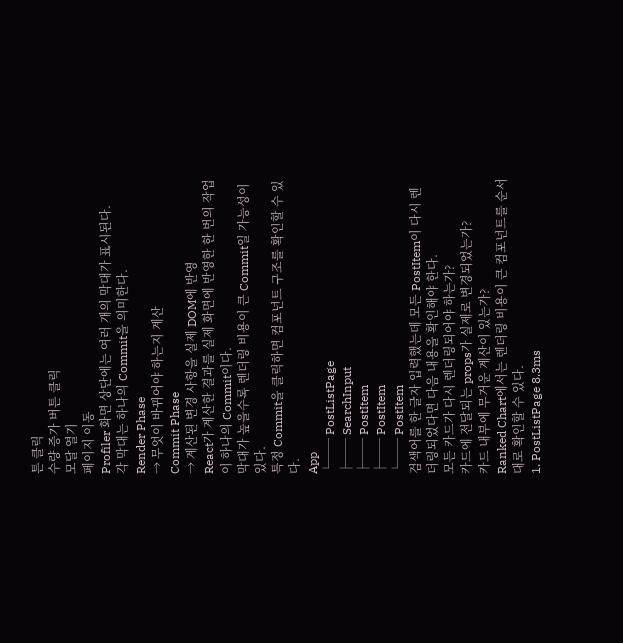튼 클릭
수량 증가 버튼 클릭
모달 열기
페이지 이동
Profiler 화면 상단에는 여러 개의 막대가 표시된다.
각 막대는 하나의 Commit을 의미한다.
Render Phase
→ 무엇이 바뀌어야 하는지 계산
Commit Phase
→ 계산된 변경 사항을 실제 DOM에 반영
React가 계산한 결과를 실제 화면에 반영한 한 번의 작업이 하나의 Commit이다.
막대가 높을수록 렌더링 비용이 큰 Commit일 가능성이 있다.
특정 Commit을 클릭하면 컴포넌트 구조를 확인할 수 있다.
App
└── PostListPage
├── SearchInput
├── PostItem
├── PostItem
└── PostItem
검색어를 한 글자 입력했는데 모든 PostItem이 다시 렌더링되었다면 다음 내용을 확인해야 한다.
모든 카드가 다시 렌더링되어야 하는가?
카드에 전달되는 props가 실제로 변경되었는가?
카드 내부에 무거운 계산이 있는가?
Ranked Chart에서는 렌더링 비용이 큰 컴포넌트를 순서대로 확인할 수 있다.
1. PostListPage 8.3ms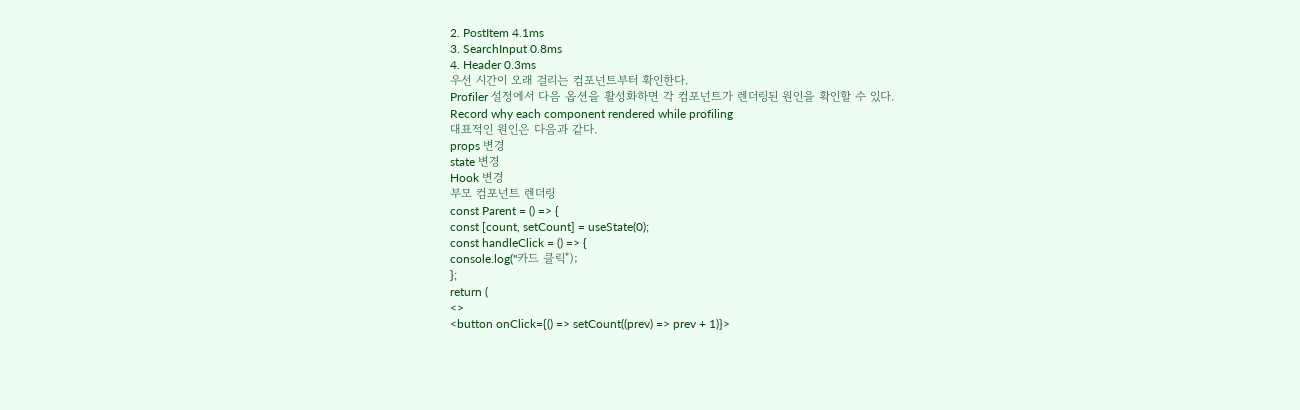2. PostItem 4.1ms
3. SearchInput 0.8ms
4. Header 0.3ms
우선 시간이 오래 걸리는 컴포넌트부터 확인한다.
Profiler 설정에서 다음 옵션을 활성화하면 각 컴포넌트가 렌더링된 원인을 확인할 수 있다.
Record why each component rendered while profiling
대표적인 원인은 다음과 같다.
props 변경
state 변경
Hook 변경
부모 컴포넌트 렌더링
const Parent = () => {
const [count, setCount] = useState(0);
const handleClick = () => {
console.log("카드 클릭");
};
return (
<>
<button onClick={() => setCount((prev) => prev + 1)}>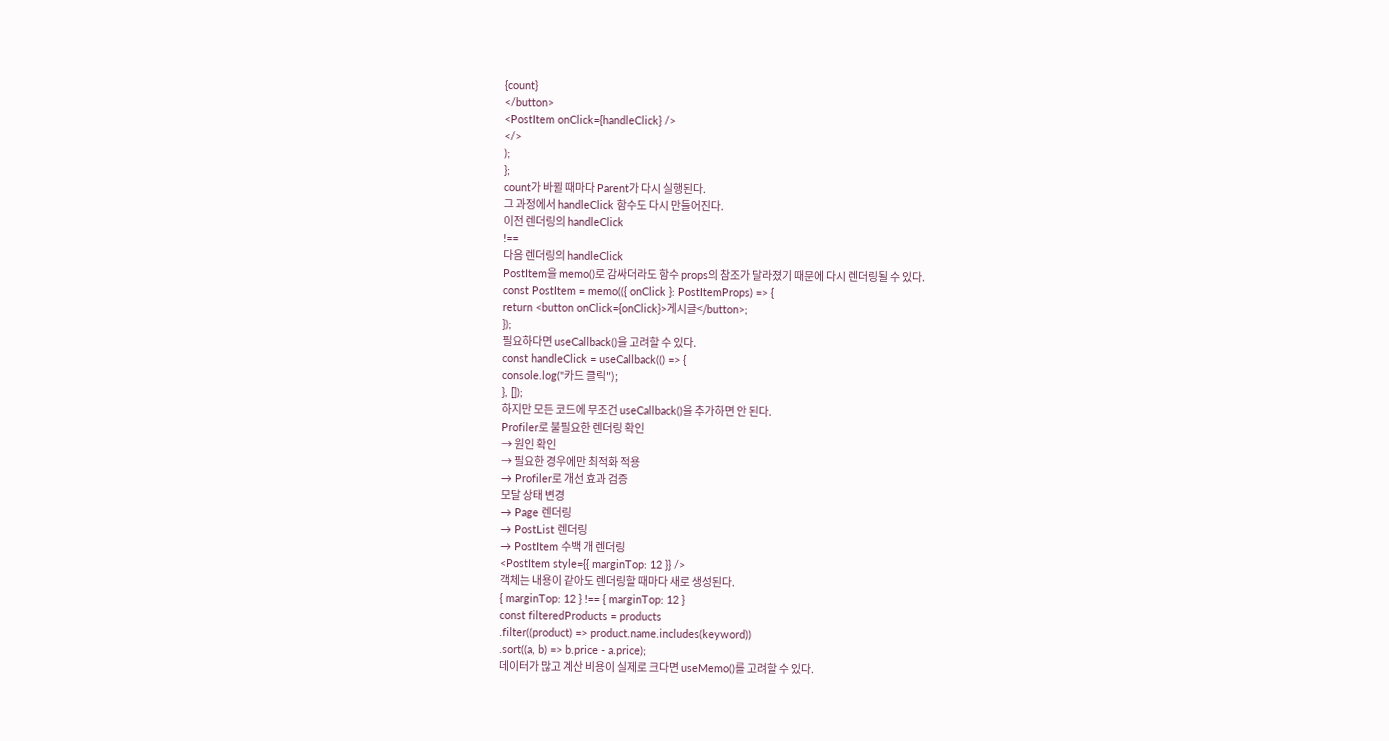{count}
</button>
<PostItem onClick={handleClick} />
</>
);
};
count가 바뀔 때마다 Parent가 다시 실행된다.
그 과정에서 handleClick 함수도 다시 만들어진다.
이전 렌더링의 handleClick
!==
다음 렌더링의 handleClick
PostItem을 memo()로 감싸더라도 함수 props의 참조가 달라졌기 때문에 다시 렌더링될 수 있다.
const PostItem = memo(({ onClick }: PostItemProps) => {
return <button onClick={onClick}>게시글</button>;
});
필요하다면 useCallback()을 고려할 수 있다.
const handleClick = useCallback(() => {
console.log("카드 클릭");
}, []);
하지만 모든 코드에 무조건 useCallback()을 추가하면 안 된다.
Profiler로 불필요한 렌더링 확인
→ 원인 확인
→ 필요한 경우에만 최적화 적용
→ Profiler로 개선 효과 검증
모달 상태 변경
→ Page 렌더링
→ PostList 렌더링
→ PostItem 수백 개 렌더링
<PostItem style={{ marginTop: 12 }} />
객체는 내용이 같아도 렌더링할 때마다 새로 생성된다.
{ marginTop: 12 } !== { marginTop: 12 }
const filteredProducts = products
.filter((product) => product.name.includes(keyword))
.sort((a, b) => b.price - a.price);
데이터가 많고 계산 비용이 실제로 크다면 useMemo()를 고려할 수 있다.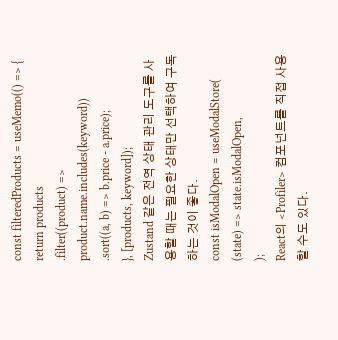const filteredProducts = useMemo(() => {
return products
.filter((product) => product.name.includes(keyword))
.sort((a, b) => b.price - a.price);
}, [products, keyword]);
Zustand 같은 전역 상태 관리 도구를 사용할 때는 필요한 상태만 선택하여 구독하는 것이 좋다.
const isModalOpen = useModalStore(
(state) => state.isModalOpen,
);
React의 <Profiler> 컴포넌트를 직접 사용할 수도 있다.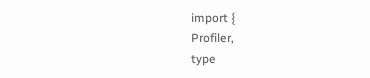import {
Profiler,
type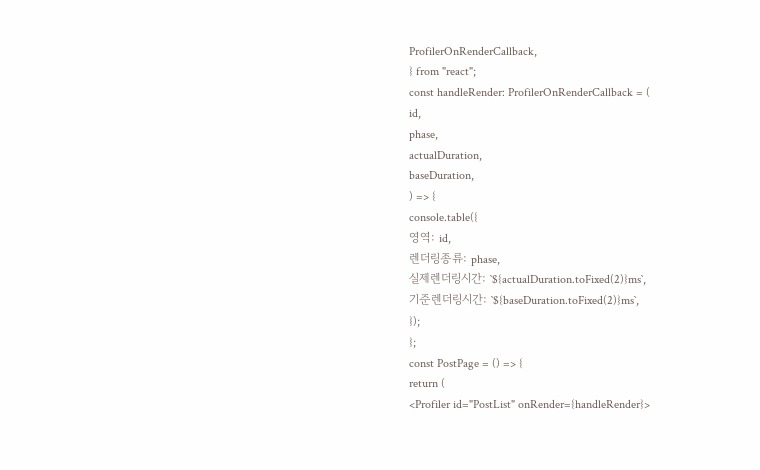ProfilerOnRenderCallback,
} from "react";
const handleRender: ProfilerOnRenderCallback = (
id,
phase,
actualDuration,
baseDuration,
) => {
console.table({
영역: id,
렌더링종류: phase,
실제렌더링시간: `${actualDuration.toFixed(2)}ms`,
기준렌더링시간: `${baseDuration.toFixed(2)}ms`,
});
};
const PostPage = () => {
return (
<Profiler id="PostList" onRender={handleRender}>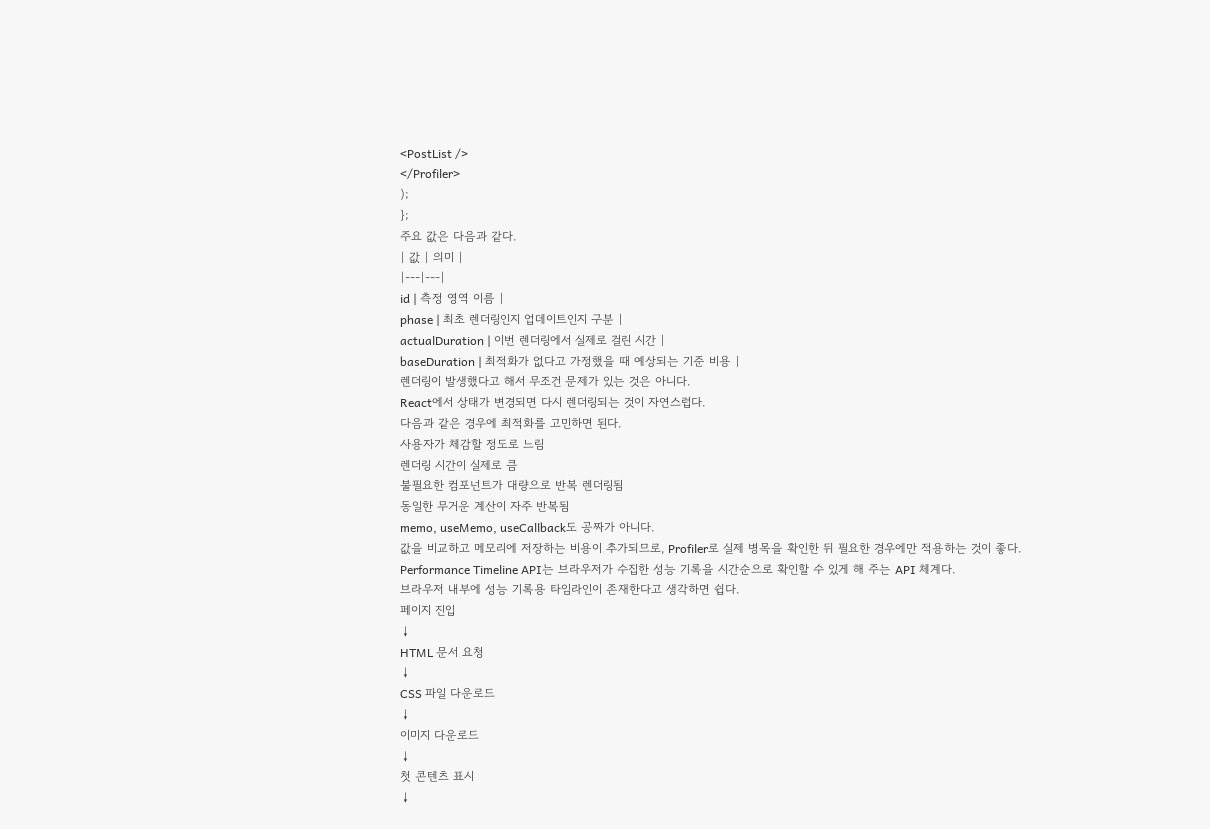<PostList />
</Profiler>
);
};
주요 값은 다음과 같다.
| 값 | 의미 |
|---|---|
id | 측정 영역 이름 |
phase | 최초 렌더링인지 업데이트인지 구분 |
actualDuration | 이번 렌더링에서 실제로 걸린 시간 |
baseDuration | 최적화가 없다고 가정했을 때 예상되는 기준 비용 |
렌더링이 발생했다고 해서 무조건 문제가 있는 것은 아니다.
React에서 상태가 변경되면 다시 렌더링되는 것이 자연스럽다.
다음과 같은 경우에 최적화를 고민하면 된다.
사용자가 체감할 정도로 느림
렌더링 시간이 실제로 큼
불필요한 컴포넌트가 대량으로 반복 렌더링됨
동일한 무거운 계산이 자주 반복됨
memo, useMemo, useCallback도 공짜가 아니다.
값을 비교하고 메모리에 저장하는 비용이 추가되므로, Profiler로 실제 병목을 확인한 뒤 필요한 경우에만 적용하는 것이 좋다.
Performance Timeline API는 브라우저가 수집한 성능 기록을 시간순으로 확인할 수 있게 해 주는 API 체계다.
브라우저 내부에 성능 기록용 타임라인이 존재한다고 생각하면 쉽다.
페이지 진입
↓
HTML 문서 요청
↓
CSS 파일 다운로드
↓
이미지 다운로드
↓
첫 콘텐츠 표시
↓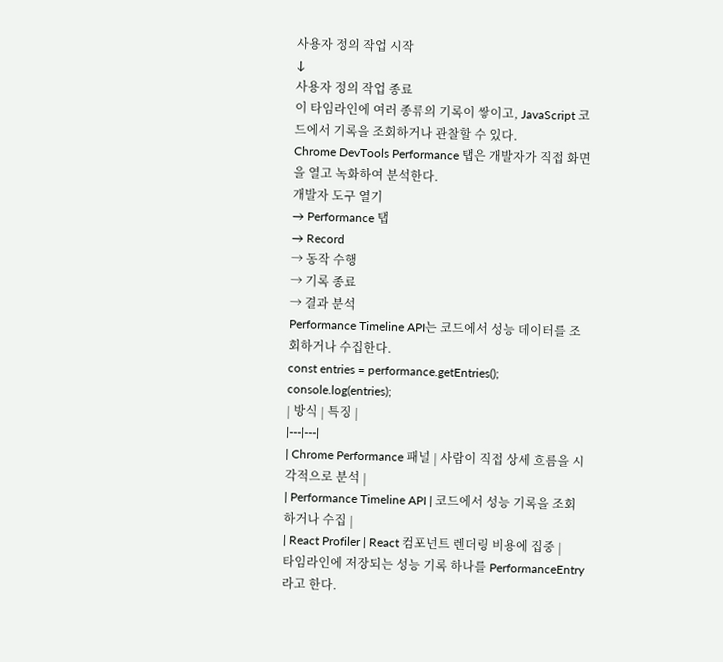사용자 정의 작업 시작
↓
사용자 정의 작업 종료
이 타임라인에 여러 종류의 기록이 쌓이고, JavaScript 코드에서 기록을 조회하거나 관찰할 수 있다.
Chrome DevTools Performance 탭은 개발자가 직접 화면을 열고 녹화하여 분석한다.
개발자 도구 열기
→ Performance 탭
→ Record
→ 동작 수행
→ 기록 종료
→ 결과 분석
Performance Timeline API는 코드에서 성능 데이터를 조회하거나 수집한다.
const entries = performance.getEntries();
console.log(entries);
| 방식 | 특징 |
|---|---|
| Chrome Performance 패널 | 사람이 직접 상세 흐름을 시각적으로 분석 |
| Performance Timeline API | 코드에서 성능 기록을 조회하거나 수집 |
| React Profiler | React 컴포넌트 렌더링 비용에 집중 |
타임라인에 저장되는 성능 기록 하나를 PerformanceEntry라고 한다.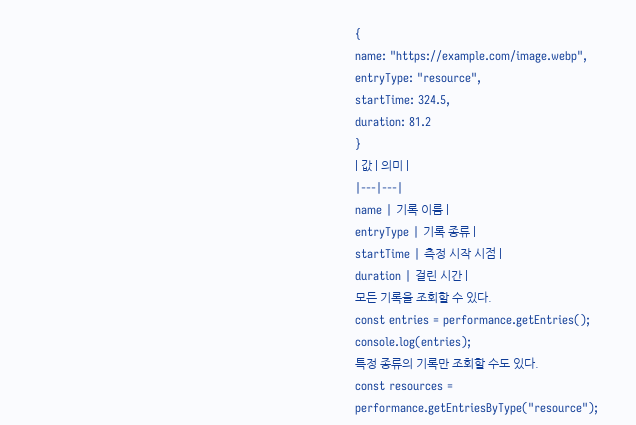{
name: "https://example.com/image.webp",
entryType: "resource",
startTime: 324.5,
duration: 81.2
}
| 값 | 의미 |
|---|---|
name | 기록 이름 |
entryType | 기록 종류 |
startTime | 측정 시작 시점 |
duration | 걸린 시간 |
모든 기록을 조회할 수 있다.
const entries = performance.getEntries();
console.log(entries);
특정 종류의 기록만 조회할 수도 있다.
const resources =
performance.getEntriesByType("resource");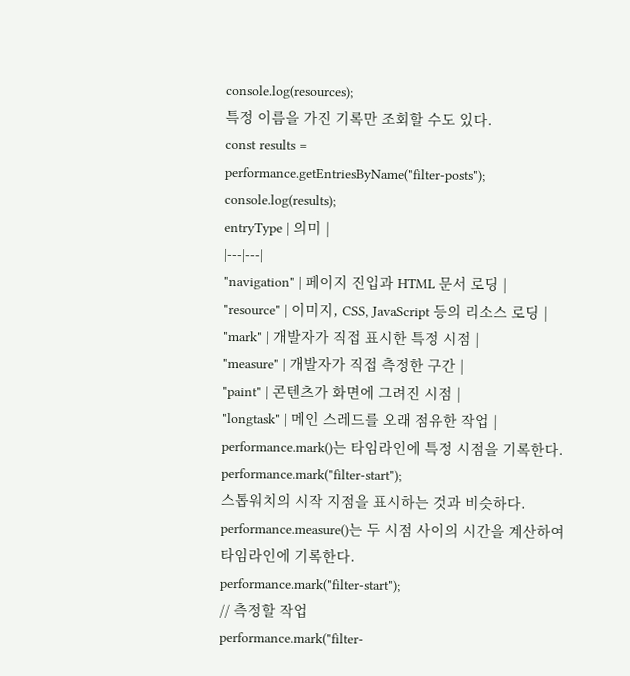console.log(resources);
특정 이름을 가진 기록만 조회할 수도 있다.
const results =
performance.getEntriesByName("filter-posts");
console.log(results);
entryType | 의미 |
|---|---|
"navigation" | 페이지 진입과 HTML 문서 로딩 |
"resource" | 이미지, CSS, JavaScript 등의 리소스 로딩 |
"mark" | 개발자가 직접 표시한 특정 시점 |
"measure" | 개발자가 직접 측정한 구간 |
"paint" | 콘텐츠가 화면에 그려진 시점 |
"longtask" | 메인 스레드를 오래 점유한 작업 |
performance.mark()는 타임라인에 특정 시점을 기록한다.
performance.mark("filter-start");
스톱워치의 시작 지점을 표시하는 것과 비슷하다.
performance.measure()는 두 시점 사이의 시간을 계산하여 타임라인에 기록한다.
performance.mark("filter-start");
// 측정할 작업
performance.mark("filter-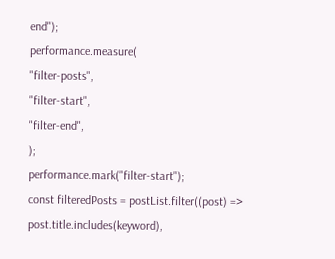end");
performance.measure(
"filter-posts",
"filter-start",
"filter-end",
);
performance.mark("filter-start");
const filteredPosts = postList.filter((post) =>
post.title.includes(keyword),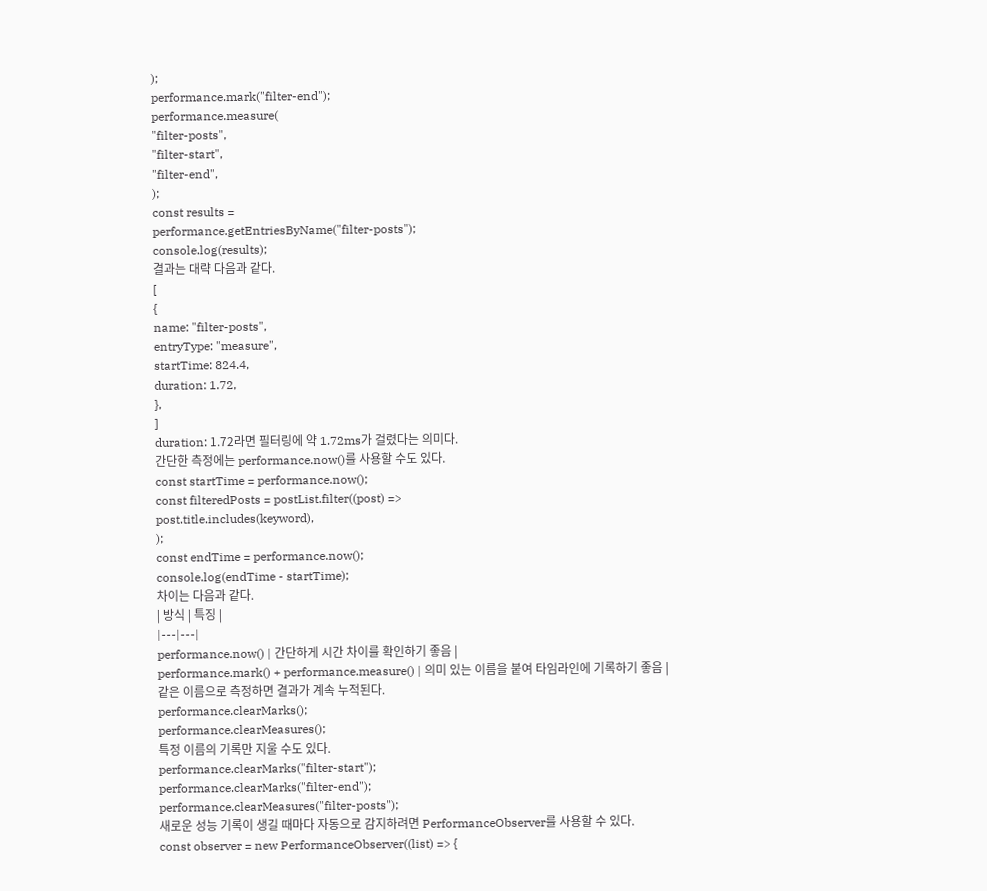);
performance.mark("filter-end");
performance.measure(
"filter-posts",
"filter-start",
"filter-end",
);
const results =
performance.getEntriesByName("filter-posts");
console.log(results);
결과는 대략 다음과 같다.
[
{
name: "filter-posts",
entryType: "measure",
startTime: 824.4,
duration: 1.72,
},
]
duration: 1.72라면 필터링에 약 1.72ms가 걸렸다는 의미다.
간단한 측정에는 performance.now()를 사용할 수도 있다.
const startTime = performance.now();
const filteredPosts = postList.filter((post) =>
post.title.includes(keyword),
);
const endTime = performance.now();
console.log(endTime - startTime);
차이는 다음과 같다.
| 방식 | 특징 |
|---|---|
performance.now() | 간단하게 시간 차이를 확인하기 좋음 |
performance.mark() + performance.measure() | 의미 있는 이름을 붙여 타임라인에 기록하기 좋음 |
같은 이름으로 측정하면 결과가 계속 누적된다.
performance.clearMarks();
performance.clearMeasures();
특정 이름의 기록만 지울 수도 있다.
performance.clearMarks("filter-start");
performance.clearMarks("filter-end");
performance.clearMeasures("filter-posts");
새로운 성능 기록이 생길 때마다 자동으로 감지하려면 PerformanceObserver를 사용할 수 있다.
const observer = new PerformanceObserver((list) => {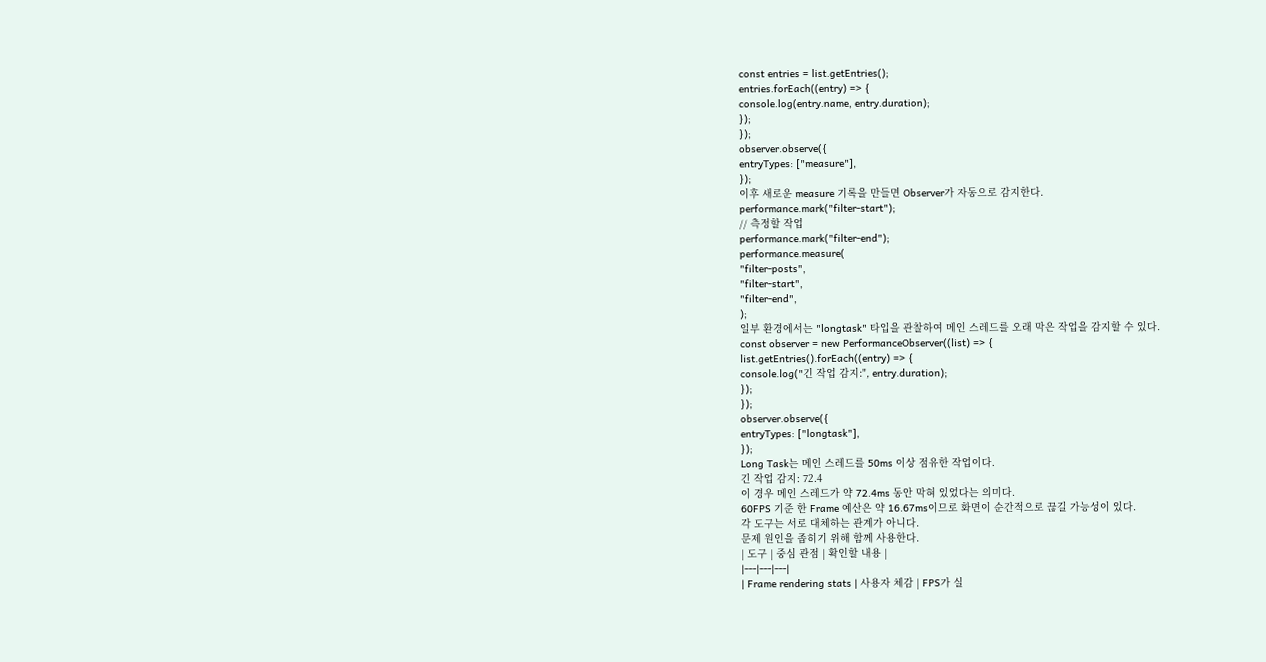const entries = list.getEntries();
entries.forEach((entry) => {
console.log(entry.name, entry.duration);
});
});
observer.observe({
entryTypes: ["measure"],
});
이후 새로운 measure 기록을 만들면 Observer가 자동으로 감지한다.
performance.mark("filter-start");
// 측정할 작업
performance.mark("filter-end");
performance.measure(
"filter-posts",
"filter-start",
"filter-end",
);
일부 환경에서는 "longtask" 타입을 관찰하여 메인 스레드를 오래 막은 작업을 감지할 수 있다.
const observer = new PerformanceObserver((list) => {
list.getEntries().forEach((entry) => {
console.log("긴 작업 감지:", entry.duration);
});
});
observer.observe({
entryTypes: ["longtask"],
});
Long Task는 메인 스레드를 50ms 이상 점유한 작업이다.
긴 작업 감지: 72.4
이 경우 메인 스레드가 약 72.4ms 동안 막혀 있었다는 의미다.
60FPS 기준 한 Frame 예산은 약 16.67ms이므로 화면이 순간적으로 끊길 가능성이 있다.
각 도구는 서로 대체하는 관계가 아니다.
문제 원인을 좁히기 위해 함께 사용한다.
| 도구 | 중심 관점 | 확인할 내용 |
|---|---|---|
| Frame rendering stats | 사용자 체감 | FPS가 실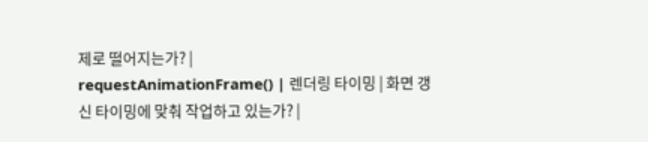제로 떨어지는가? |
requestAnimationFrame() | 렌더링 타이밍 | 화면 갱신 타이밍에 맞춰 작업하고 있는가? |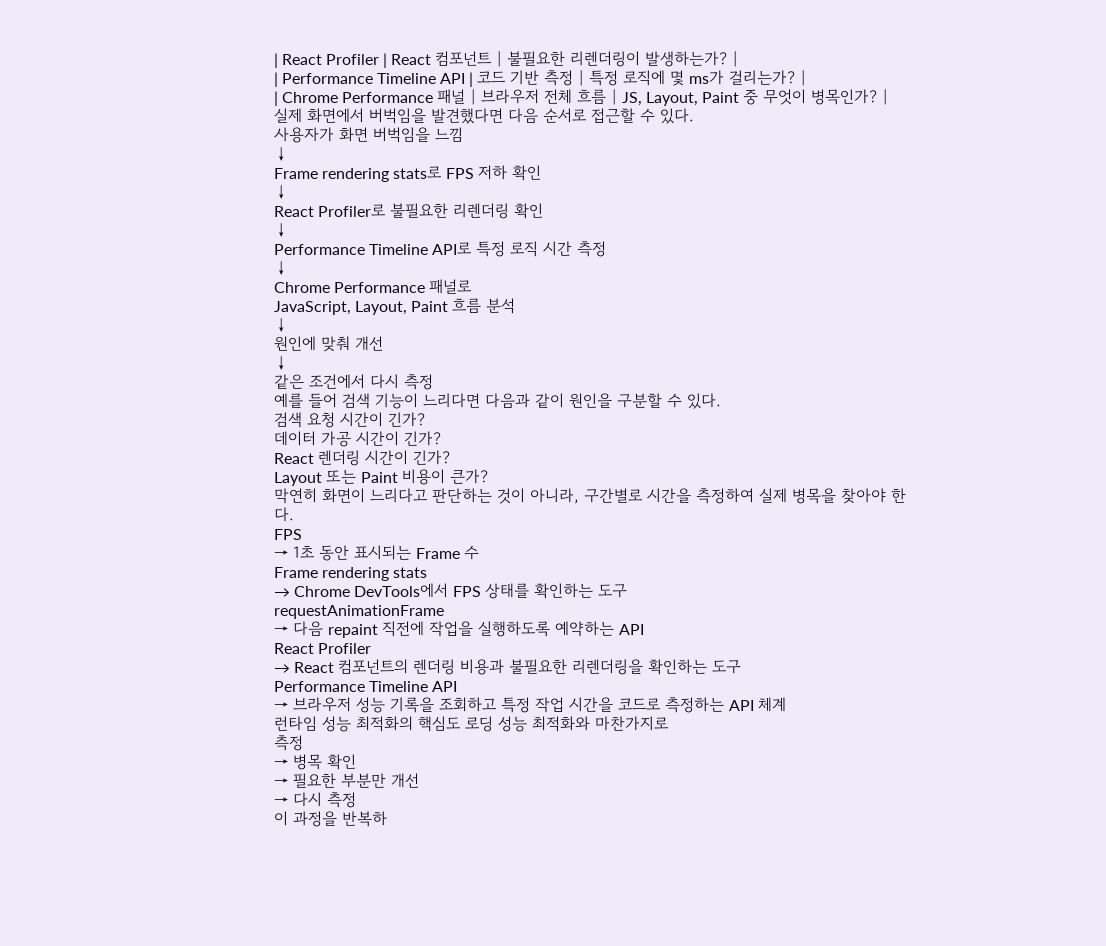| React Profiler | React 컴포넌트 | 불필요한 리렌더링이 발생하는가? |
| Performance Timeline API | 코드 기반 측정 | 특정 로직에 몇 ms가 걸리는가? |
| Chrome Performance 패널 | 브라우저 전체 흐름 | JS, Layout, Paint 중 무엇이 병목인가? |
실제 화면에서 버벅임을 발견했다면 다음 순서로 접근할 수 있다.
사용자가 화면 버벅임을 느낌
↓
Frame rendering stats로 FPS 저하 확인
↓
React Profiler로 불필요한 리렌더링 확인
↓
Performance Timeline API로 특정 로직 시간 측정
↓
Chrome Performance 패널로
JavaScript, Layout, Paint 흐름 분석
↓
원인에 맞춰 개선
↓
같은 조건에서 다시 측정
예를 들어 검색 기능이 느리다면 다음과 같이 원인을 구분할 수 있다.
검색 요청 시간이 긴가?
데이터 가공 시간이 긴가?
React 렌더링 시간이 긴가?
Layout 또는 Paint 비용이 큰가?
막연히 화면이 느리다고 판단하는 것이 아니라, 구간별로 시간을 측정하여 실제 병목을 찾아야 한다.
FPS
→ 1초 동안 표시되는 Frame 수
Frame rendering stats
→ Chrome DevTools에서 FPS 상태를 확인하는 도구
requestAnimationFrame
→ 다음 repaint 직전에 작업을 실행하도록 예약하는 API
React Profiler
→ React 컴포넌트의 렌더링 비용과 불필요한 리렌더링을 확인하는 도구
Performance Timeline API
→ 브라우저 성능 기록을 조회하고 특정 작업 시간을 코드로 측정하는 API 체계
런타임 성능 최적화의 핵심도 로딩 성능 최적화와 마찬가지로
측정
→ 병목 확인
→ 필요한 부분만 개선
→ 다시 측정
이 과정을 반복하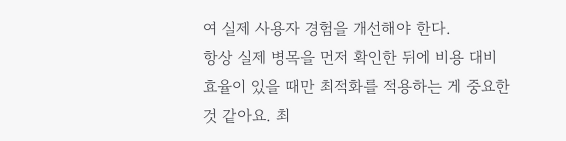여 실제 사용자 경험을 개선해야 한다.
항상 실제 병목을 먼저 확인한 뒤에 비용 대비 효율이 있을 때만 최적화를 적용하는 게 중요한 것 같아요. 최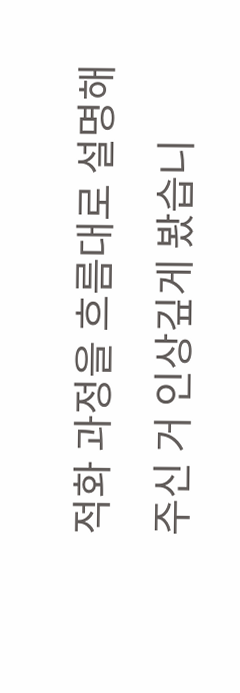적화 과정을 흐름대로 설명해주신 거 인상깊게 봤습니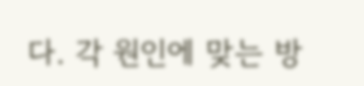다. 각 원인에 맞는 방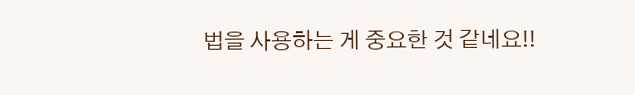법을 사용하는 게 중요한 것 같네요!!